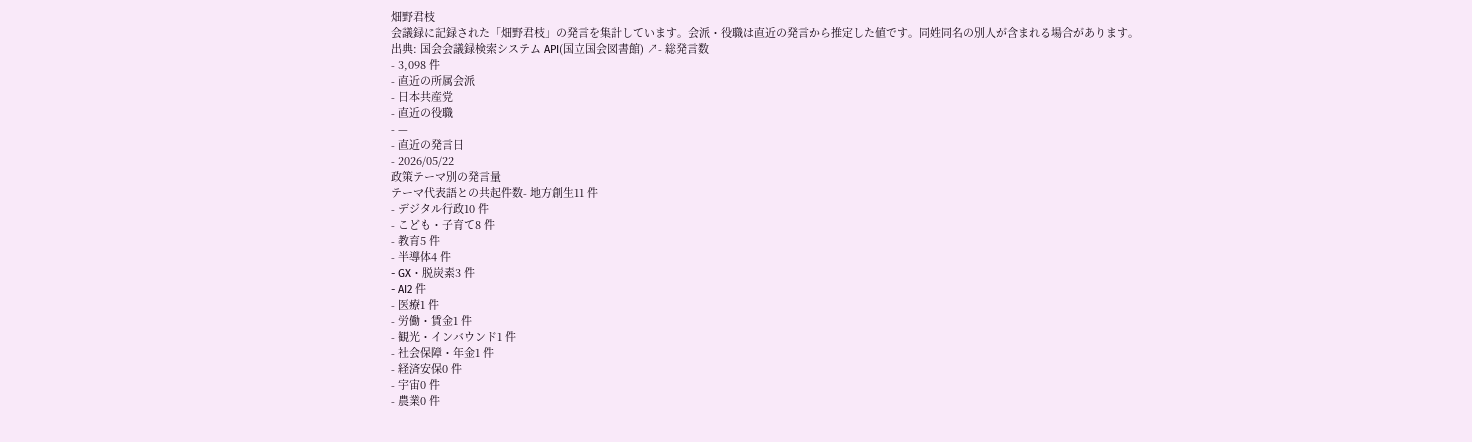畑野君枝
会議録に記録された「畑野君枝」の発言を集計しています。会派・役職は直近の発言から推定した値です。同姓同名の別人が含まれる場合があります。
出典: 国会会議録検索システム API(国立国会図書館) ↗- 総発言数
- 3,098 件
- 直近の所属会派
- 日本共産党
- 直近の役職
- —
- 直近の発言日
- 2026/05/22
政策テーマ別の発言量
テーマ代表語との共起件数- 地方創生11 件
- デジタル行政10 件
- こども・子育て8 件
- 教育5 件
- 半導体4 件
- GX・脱炭素3 件
- AI2 件
- 医療1 件
- 労働・賃金1 件
- 観光・インバウンド1 件
- 社会保障・年金1 件
- 経済安保0 件
- 宇宙0 件
- 農業0 件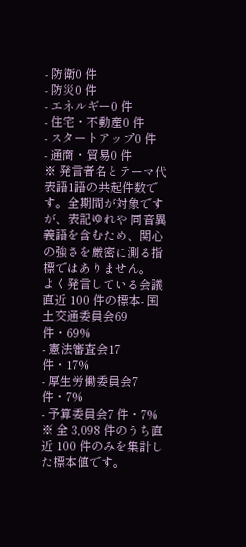- 防衛0 件
- 防災0 件
- エネルギー0 件
- 住宅・不動産0 件
- スタートアップ0 件
- 通商・貿易0 件
※ 発言者名とテーマ代表語1語の共起件数です。全期間が対象ですが、表記ゆれや 同音異義語を含むため、関心の強さを厳密に測る指標ではありません。
よく発言している会議
直近 100 件の標本- 国土交通委員会69 件・69%
- 憲法審査会17 件・17%
- 厚生労働委員会7 件・7%
- 予算委員会7 件・7%
※ 全 3,098 件のうち直近 100 件のみを集計した標本値です。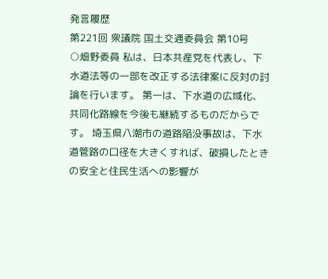発言履歴
第221回 衆議院 国土交通委員会 第10号
○畑野委員 私は、日本共産党を代表し、下水道法等の一部を改正する法律案に反対の討論を行います。 第一は、下水道の広域化、共同化路線を今後も継続するものだからです。 埼玉県八潮市の道路陥没事故は、下水道管路の口径を大きくすれば、破損したときの安全と住民生活への影響が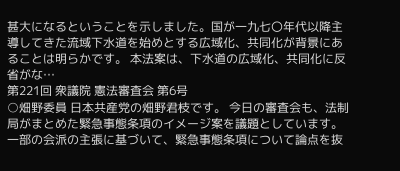甚大になるということを示しました。国が一九七〇年代以降主導してきた流域下水道を始めとする広域化、共同化が背景にあることは明らかです。 本法案は、下水道の広域化、共同化に反省がな…
第221回 衆議院 憲法審査会 第6号
○畑野委員 日本共産党の畑野君枝です。 今日の審査会も、法制局がまとめた緊急事態条項のイメージ案を議題としています。一部の会派の主張に基づいて、緊急事態条項について論点を抜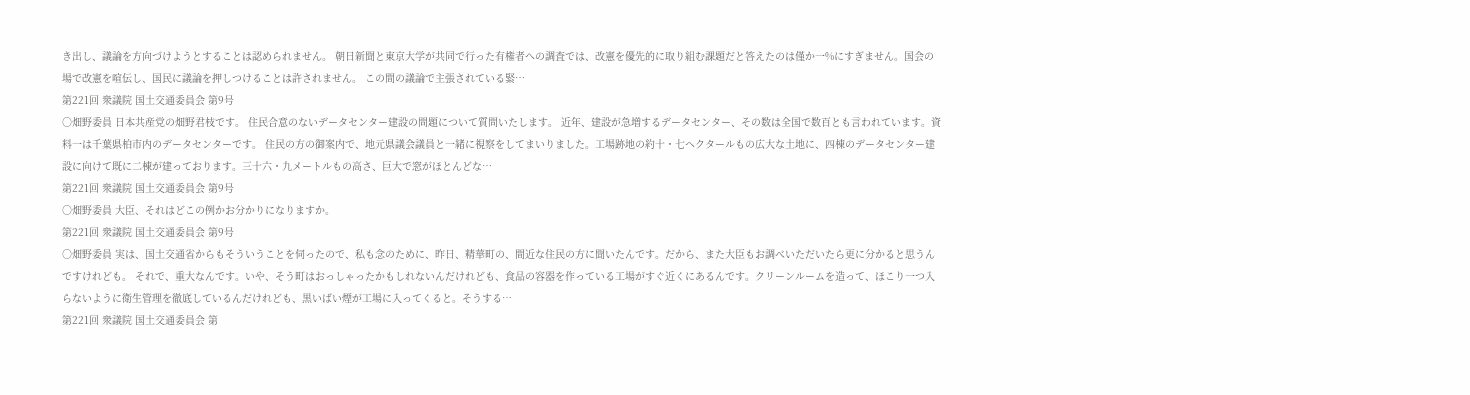き出し、議論を方向づけようとすることは認められません。 朝日新聞と東京大学が共同で行った有権者への調査では、改憲を優先的に取り組む課題だと答えたのは僅か一%にすぎません。国会の場で改憲を喧伝し、国民に議論を押しつけることは許されません。 この間の議論で主張されている緊…
第221回 衆議院 国土交通委員会 第9号
○畑野委員 日本共産党の畑野君枝です。 住民合意のないデータセンター建設の問題について質問いたします。 近年、建設が急増するデータセンター、その数は全国で数百とも言われています。資料一は千葉県柏市内のデータセンターです。 住民の方の御案内で、地元県議会議員と一緒に視察をしてまいりました。工場跡地の約十・七ヘクタールもの広大な土地に、四棟のデータセンター建設に向けて既に二棟が建っております。三十六・九メートルもの高さ、巨大で窓がほとんどな…
第221回 衆議院 国土交通委員会 第9号
○畑野委員 大臣、それはどこの例かお分かりになりますか。
第221回 衆議院 国土交通委員会 第9号
○畑野委員 実は、国土交通省からもそういうことを伺ったので、私も念のために、昨日、精華町の、間近な住民の方に聞いたんです。だから、また大臣もお調べいただいたら更に分かると思うんですけれども。 それで、重大なんです。いや、そう町はおっしゃったかもしれないんだけれども、食品の容器を作っている工場がすぐ近くにあるんです。クリーンルームを造って、ほこり一つ入らないように衛生管理を徹底しているんだけれども、黒いばい煙が工場に入ってくると。そうする…
第221回 衆議院 国土交通委員会 第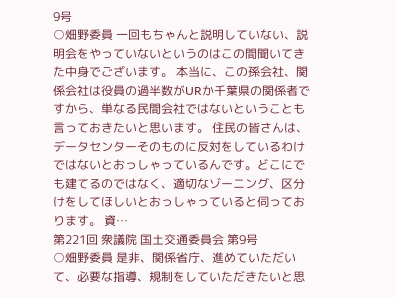9号
○畑野委員 一回もちゃんと説明していない、説明会をやっていないというのはこの間聞いてきた中身でございます。 本当に、この孫会社、関係会社は役員の過半数がURか千葉県の関係者ですから、単なる民間会社ではないということも言っておきたいと思います。 住民の皆さんは、データセンターそのものに反対をしているわけではないとおっしゃっているんです。どこにでも建てるのではなく、適切なゾーニング、区分けをしてほしいとおっしゃっていると伺っております。 資…
第221回 衆議院 国土交通委員会 第9号
○畑野委員 是非、関係省庁、進めていただいて、必要な指導、規制をしていただきたいと思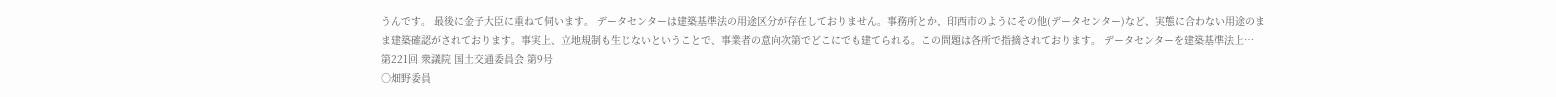うんです。 最後に金子大臣に重ねて伺います。 データセンターは建築基準法の用途区分が存在しておりません。事務所とか、印西市のようにその他(データセンター)など、実態に合わない用途のまま建築確認がされております。事実上、立地規制も生じないということで、事業者の意向次第でどこにでも建てられる。この問題は各所で指摘されております。 データセンターを建築基準法上…
第221回 衆議院 国土交通委員会 第9号
○畑野委員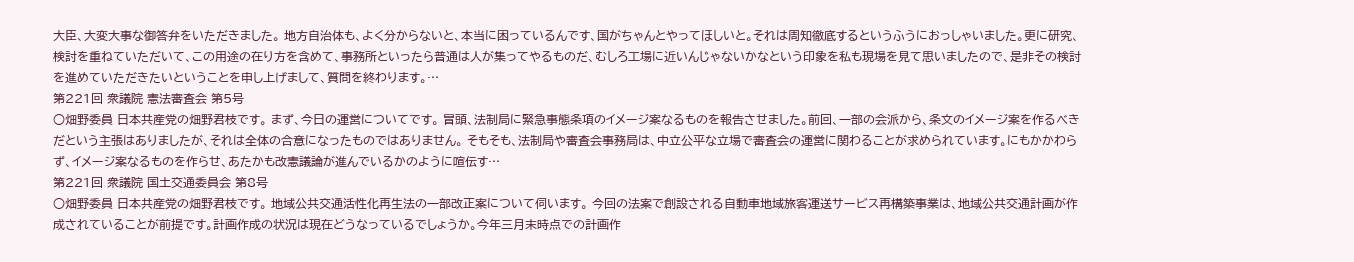大臣、大変大事な御答弁をいただきました。 地方自治体も、よく分からないと、本当に困っているんです、国がちゃんとやってほしいと。それは周知徹底するというふうにおっしゃいました。更に研究、検討を重ねていただいて、この用途の在り方を含めて、事務所といったら普通は人が集ってやるものだ、むしろ工場に近いんじゃないかなという印象を私も現場を見て思いましたので、是非その検討を進めていただきたいということを申し上げまして、質問を終わります。…
第221回 衆議院 憲法審査会 第5号
○畑野委員 日本共産党の畑野君枝です。 まず、今日の運営についてです。 冒頭、法制局に緊急事態条項のイメージ案なるものを報告させました。前回、一部の会派から、条文のイメージ案を作るべきだという主張はありましたが、それは全体の合意になったものではありません。 そもそも、法制局や審査会事務局は、中立公平な立場で審査会の運営に関わることが求められています。にもかかわらず、イメージ案なるものを作らせ、あたかも改憲議論が進んでいるかのように喧伝す…
第221回 衆議院 国土交通委員会 第8号
○畑野委員 日本共産党の畑野君枝です。 地域公共交通活性化再生法の一部改正案について伺います。 今回の法案で創設される自動車地域旅客運送サービス再構築事業は、地域公共交通計画が作成されていることが前提です。計画作成の状況は現在どうなっているでしょうか。今年三月末時点での計画作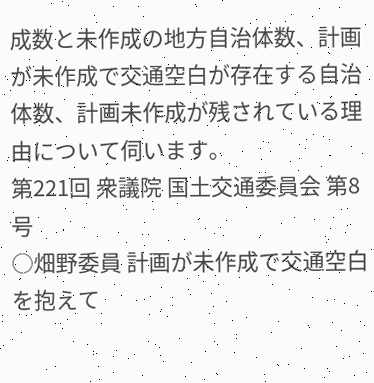成数と未作成の地方自治体数、計画が未作成で交通空白が存在する自治体数、計画未作成が残されている理由について伺います。
第221回 衆議院 国土交通委員会 第8号
○畑野委員 計画が未作成で交通空白を抱えて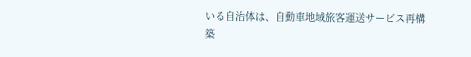いる自治体は、自動車地域旅客運送サービス再構築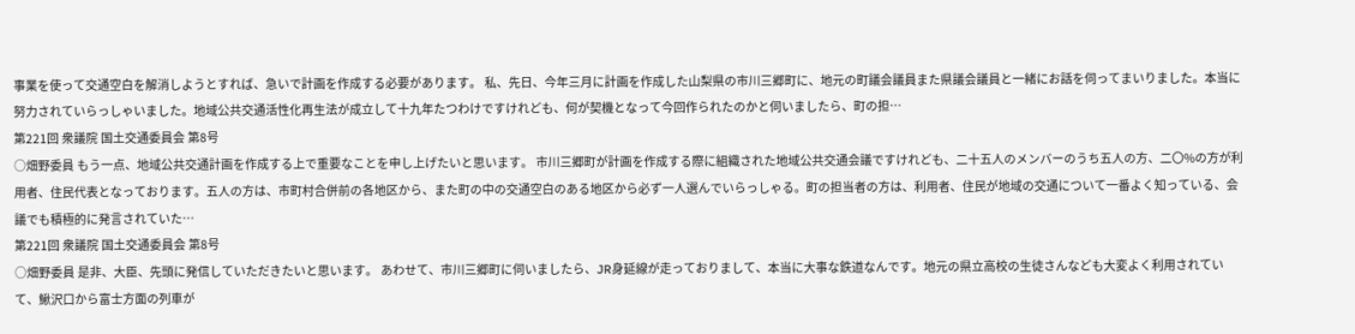事業を使って交通空白を解消しようとすれば、急いで計画を作成する必要があります。 私、先日、今年三月に計画を作成した山梨県の市川三郷町に、地元の町議会議員また県議会議員と一緒にお話を伺ってまいりました。本当に努力されていらっしゃいました。地域公共交通活性化再生法が成立して十九年たつわけですけれども、何が契機となって今回作られたのかと伺いましたら、町の担…
第221回 衆議院 国土交通委員会 第8号
○畑野委員 もう一点、地域公共交通計画を作成する上で重要なことを申し上げたいと思います。 市川三郷町が計画を作成する際に組織された地域公共交通会議ですけれども、二十五人のメンバーのうち五人の方、二〇%の方が利用者、住民代表となっております。五人の方は、市町村合併前の各地区から、また町の中の交通空白のある地区から必ず一人選んでいらっしゃる。町の担当者の方は、利用者、住民が地域の交通について一番よく知っている、会議でも積極的に発言されていた…
第221回 衆議院 国土交通委員会 第8号
○畑野委員 是非、大臣、先頭に発信していただきたいと思います。 あわせて、市川三郷町に伺いましたら、JR身延線が走っておりまして、本当に大事な鉄道なんです。地元の県立高校の生徒さんなども大変よく利用されていて、鰍沢口から富士方面の列車が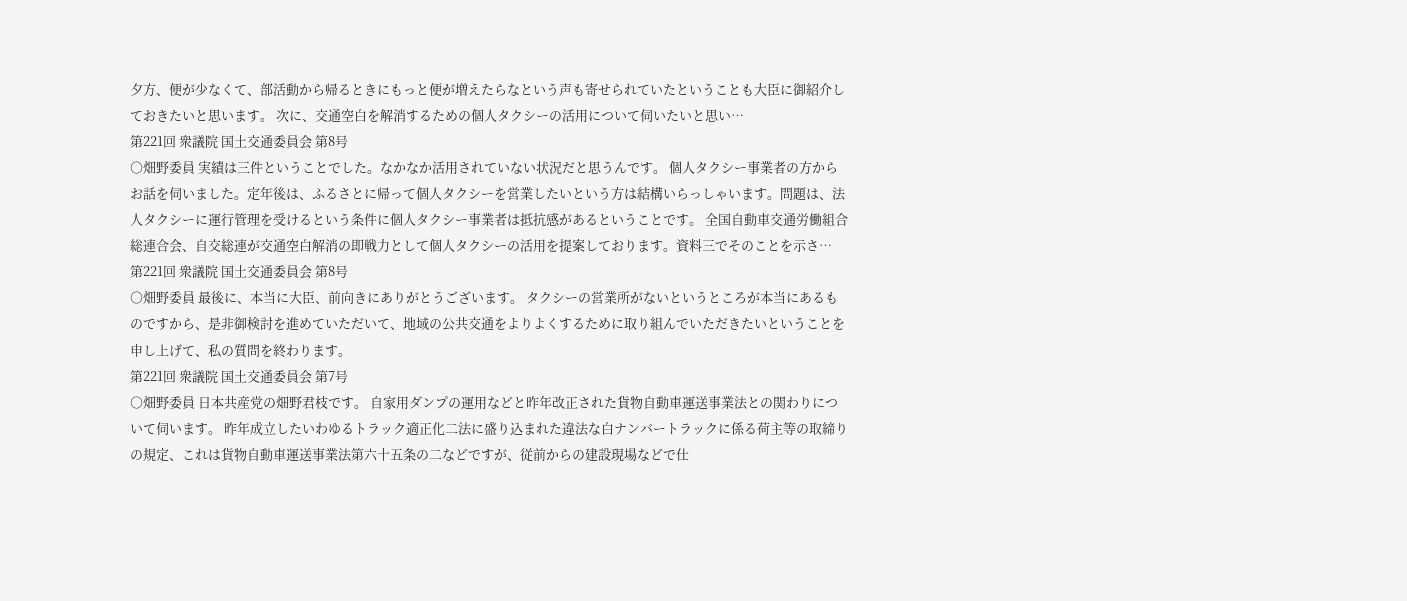夕方、便が少なくて、部活動から帰るときにもっと便が増えたらなという声も寄せられていたということも大臣に御紹介しておきたいと思います。 次に、交通空白を解消するための個人タクシーの活用について伺いたいと思い…
第221回 衆議院 国土交通委員会 第8号
○畑野委員 実績は三件ということでした。なかなか活用されていない状況だと思うんです。 個人タクシー事業者の方からお話を伺いました。定年後は、ふるさとに帰って個人タクシーを営業したいという方は結構いらっしゃいます。問題は、法人タクシーに運行管理を受けるという条件に個人タクシー事業者は抵抗感があるということです。 全国自動車交通労働組合総連合会、自交総連が交通空白解消の即戦力として個人タクシーの活用を提案しております。資料三でそのことを示さ…
第221回 衆議院 国土交通委員会 第8号
○畑野委員 最後に、本当に大臣、前向きにありがとうございます。 タクシーの営業所がないというところが本当にあるものですから、是非御検討を進めていただいて、地域の公共交通をよりよくするために取り組んでいただきたいということを申し上げて、私の質問を終わります。
第221回 衆議院 国土交通委員会 第7号
○畑野委員 日本共産党の畑野君枝です。 自家用ダンプの運用などと昨年改正された貨物自動車運送事業法との関わりについて伺います。 昨年成立したいわゆるトラック適正化二法に盛り込まれた違法な白ナンバートラックに係る荷主等の取締りの規定、これは貨物自動車運送事業法第六十五条の二などですが、従前からの建設現場などで仕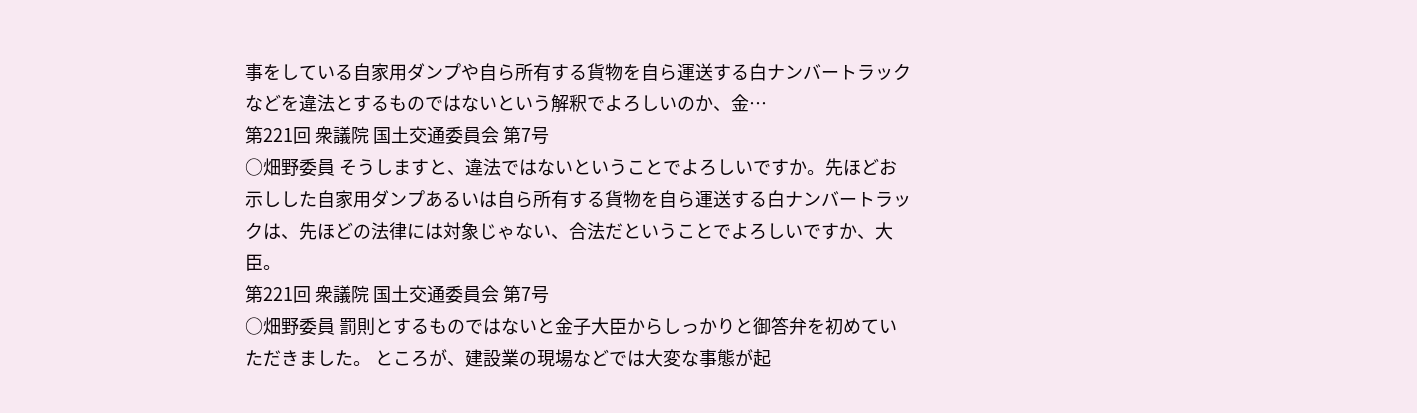事をしている自家用ダンプや自ら所有する貨物を自ら運送する白ナンバートラックなどを違法とするものではないという解釈でよろしいのか、金…
第221回 衆議院 国土交通委員会 第7号
○畑野委員 そうしますと、違法ではないということでよろしいですか。先ほどお示しした自家用ダンプあるいは自ら所有する貨物を自ら運送する白ナンバートラックは、先ほどの法律には対象じゃない、合法だということでよろしいですか、大臣。
第221回 衆議院 国土交通委員会 第7号
○畑野委員 罰則とするものではないと金子大臣からしっかりと御答弁を初めていただきました。 ところが、建設業の現場などでは大変な事態が起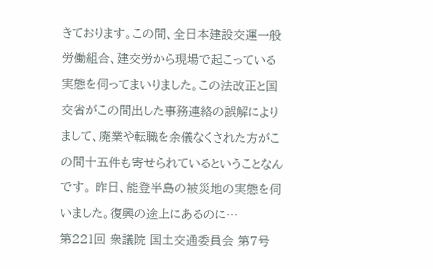きております。この間、全日本建設交運一般労働組合、建交労から現場で起こっている実態を伺ってまいりました。この法改正と国交省がこの間出した事務連絡の誤解によりまして、廃業や転職を余儀なくされた方がこの間十五件も寄せられているということなんです。 昨日、能登半島の被災地の実態を伺いました。復興の途上にあるのに…
第221回 衆議院 国土交通委員会 第7号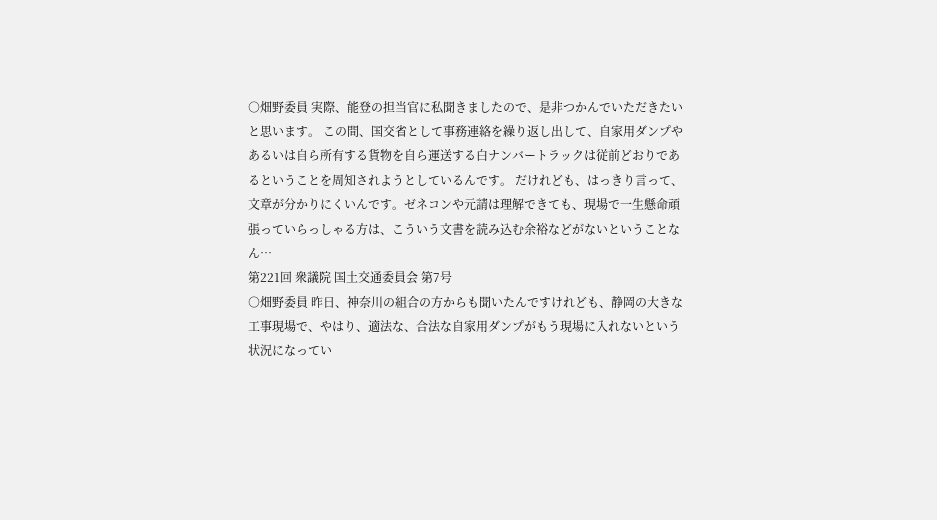○畑野委員 実際、能登の担当官に私聞きましたので、是非つかんでいただきたいと思います。 この間、国交省として事務連絡を繰り返し出して、自家用ダンプやあるいは自ら所有する貨物を自ら運送する白ナンバートラックは従前どおりであるということを周知されようとしているんです。 だけれども、はっきり言って、文章が分かりにくいんです。ゼネコンや元請は理解できても、現場で一生懸命頑張っていらっしゃる方は、こういう文書を読み込む余裕などがないということなん…
第221回 衆議院 国土交通委員会 第7号
○畑野委員 昨日、神奈川の組合の方からも聞いたんですけれども、静岡の大きな工事現場で、やはり、適法な、合法な自家用ダンプがもう現場に入れないという状況になってい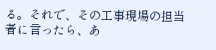る。それで、その工事現場の担当者に言ったら、あ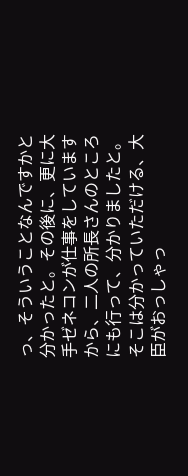っ、そういうことなんですかと分かったと。その後に、更に大手ゼネコンが仕事をしていますから、二人の所長さんのところにも行って、分かりましたと。そこは分かっていただける、大臣がおっしゃっ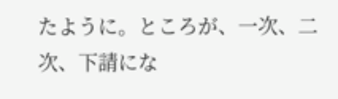たように。ところが、一次、二次、下請にな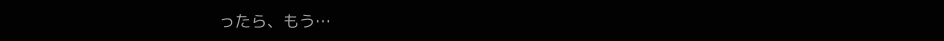ったら、もう…